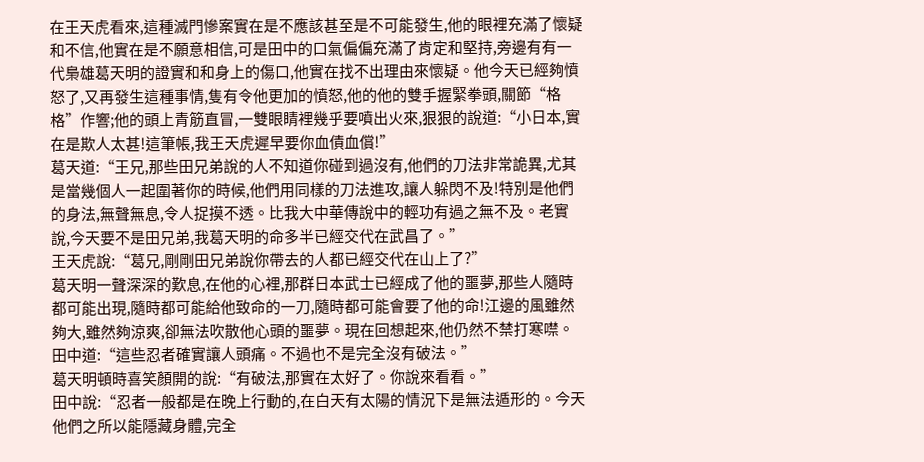在王天虎看來,這種滅門慘案實在是不應該甚至是不可能發生,他的眼裡充滿了懷疑和不信,他實在是不願意相信,可是田中的口氣偏偏充滿了肯定和堅持,旁邊有有一代梟雄葛天明的證實和和身上的傷口,他實在找不出理由來懷疑。他今天已經夠憤怒了,又再發生這種事情,隻有令他更加的憤怒,他的他的雙手握緊拳頭,關節“格格”作響;他的頭上青筋直冒,一雙眼睛裡幾乎要噴出火來,狠狠的說道:“小日本,實在是欺人太甚!這筆帳,我王天虎遲早要你血債血償!”
葛天道:“王兄,那些田兄弟說的人不知道你碰到過沒有,他們的刀法非常詭異,尤其是當幾個人一起圍著你的時候,他們用同樣的刀法進攻,讓人躲閃不及!特別是他們的身法,無聲無息,令人捉摸不透。比我大中華傳說中的輕功有過之無不及。老實說,今天要不是田兄弟,我葛天明的命多半已經交代在武昌了。”
王天虎說:“葛兄,剛剛田兄弟說你帶去的人都已經交代在山上了?”
葛天明一聲深深的歎息,在他的心裡,那群日本武士已經成了他的噩夢,那些人隨時都可能出現,隨時都可能給他致命的一刀,隨時都可能會要了他的命!江邊的風雖然夠大,雖然夠涼爽,卻無法吹散他心頭的噩夢。現在回想起來,他仍然不禁打寒噤。
田中道:“這些忍者確實讓人頭痛。不過也不是完全沒有破法。”
葛天明頓時喜笑顏開的說:“有破法,那實在太好了。你說來看看。”
田中說:“忍者一般都是在晚上行動的,在白天有太陽的情況下是無法遁形的。今天他們之所以能隱藏身體,完全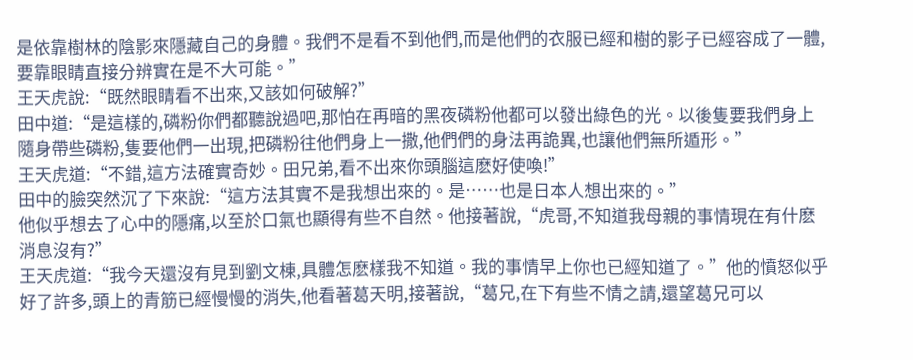是依靠樹林的陰影來隱藏自己的身體。我們不是看不到他們,而是他們的衣服已經和樹的影子已經容成了一體,要靠眼睛直接分辨實在是不大可能。”
王天虎說:“既然眼睛看不出來,又該如何破解?”
田中道:“是這樣的,磷粉你們都聽說過吧,那怕在再暗的黑夜磷粉他都可以發出綠色的光。以後隻要我們身上隨身帶些磷粉,隻要他們一出現,把磷粉往他們身上一撒,他們們的身法再詭異,也讓他們無所遁形。”
王天虎道:“不錯,這方法確實奇妙。田兄弟,看不出來你頭腦這麽好使喚!”
田中的臉突然沉了下來說:“這方法其實不是我想出來的。是……也是日本人想出來的。”
他似乎想去了心中的隱痛,以至於口氣也顯得有些不自然。他接著說,“虎哥,不知道我母親的事情現在有什麽消息沒有?”
王天虎道:“我今天還沒有見到劉文棟,具體怎麽樣我不知道。我的事情早上你也已經知道了。”他的憤怒似乎好了許多,頭上的青筋已經慢慢的消失,他看著葛天明,接著說,“葛兄,在下有些不情之請,還望葛兄可以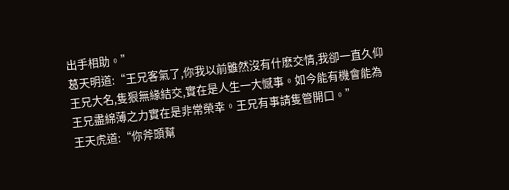出手相助。”
葛天明道:“王兄客氣了,你我以前雖然沒有什麽交情,我卻一直久仰王兄大名,隻狠無緣結交,實在是人生一大憾事。如今能有機會能為王兄盡綿薄之力實在是非常榮幸。王兄有事請隻管開口。”
王天虎道:“你斧頭幫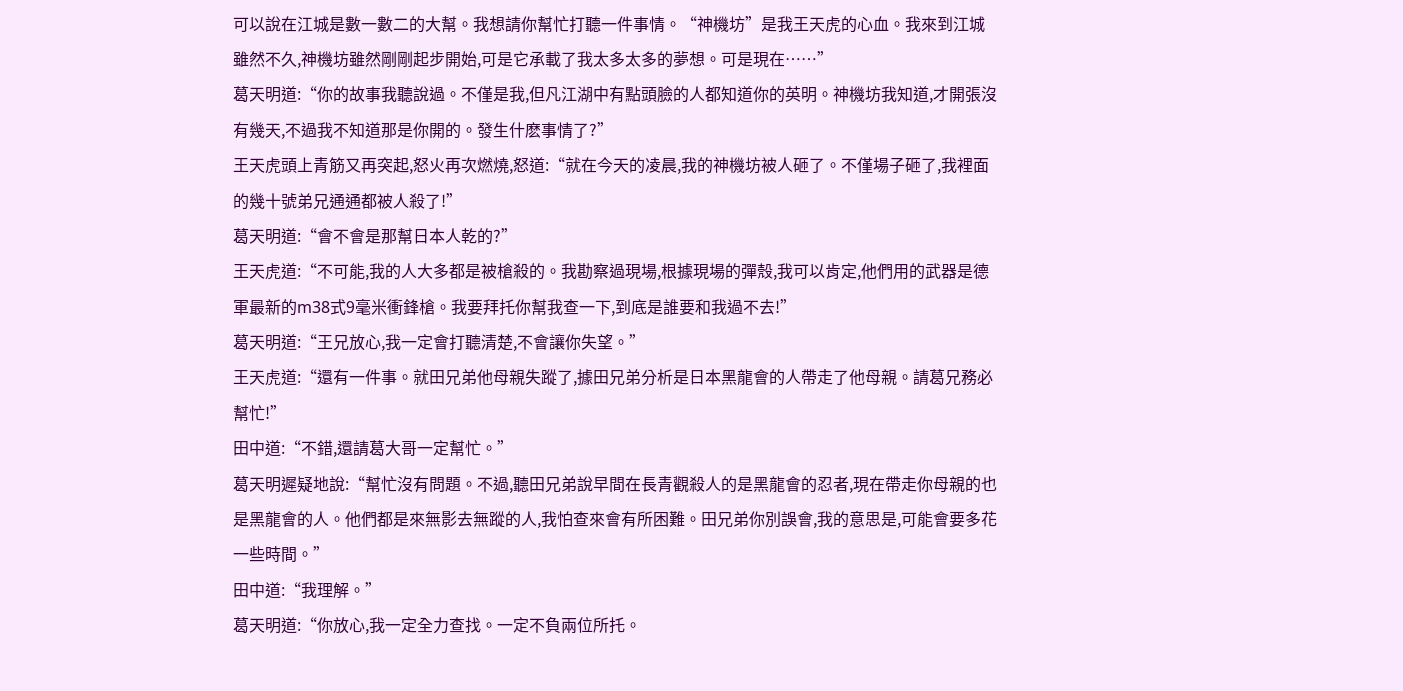可以說在江城是數一數二的大幫。我想請你幫忙打聽一件事情。“神機坊”是我王天虎的心血。我來到江城雖然不久,神機坊雖然剛剛起步開始,可是它承載了我太多太多的夢想。可是現在……”
葛天明道:“你的故事我聽說過。不僅是我,但凡江湖中有點頭臉的人都知道你的英明。神機坊我知道,才開張沒有幾天,不過我不知道那是你開的。發生什麽事情了?”
王天虎頭上青筋又再突起,怒火再次燃燒,怒道:“就在今天的凌晨,我的神機坊被人砸了。不僅場子砸了,我裡面的幾十號弟兄通通都被人殺了!”
葛天明道:“會不會是那幫日本人乾的?”
王天虎道:“不可能,我的人大多都是被槍殺的。我勘察過現場,根據現場的彈殼,我可以肯定,他們用的武器是德軍最新的m38式9毫米衝鋒槍。我要拜托你幫我查一下,到底是誰要和我過不去!”
葛天明道:“王兄放心,我一定會打聽清楚,不會讓你失望。”
王天虎道:“還有一件事。就田兄弟他母親失蹤了,據田兄弟分析是日本黑龍會的人帶走了他母親。請葛兄務必幫忙!”
田中道:“不錯,還請葛大哥一定幫忙。”
葛天明遲疑地說:“幫忙沒有問題。不過,聽田兄弟說早間在長青觀殺人的是黑龍會的忍者,現在帶走你母親的也是黑龍會的人。他們都是來無影去無蹤的人,我怕查來會有所困難。田兄弟你別誤會,我的意思是,可能會要多花一些時間。”
田中道:“我理解。”
葛天明道:“你放心,我一定全力查找。一定不負兩位所托。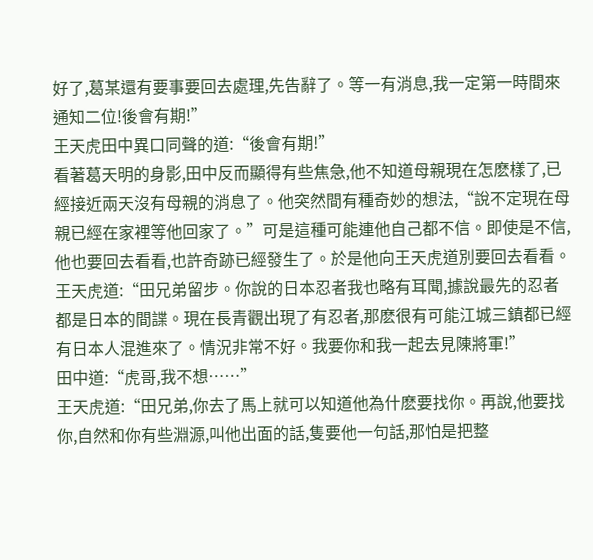好了,葛某還有要事要回去處理,先告辭了。等一有消息,我一定第一時間來通知二位!後會有期!”
王天虎田中異口同聲的道:“後會有期!”
看著葛天明的身影,田中反而顯得有些焦急,他不知道母親現在怎麽樣了,已經接近兩天沒有母親的消息了。他突然間有種奇妙的想法,“說不定現在母親已經在家裡等他回家了。”可是這種可能連他自己都不信。即使是不信,他也要回去看看,也許奇跡已經發生了。於是他向王天虎道別要回去看看。
王天虎道:“田兄弟留步。你說的日本忍者我也略有耳聞,據說最先的忍者都是日本的間諜。現在長青觀出現了有忍者,那麽很有可能江城三鎮都已經有日本人混進來了。情況非常不好。我要你和我一起去見陳將軍!”
田中道:“虎哥,我不想……”
王天虎道:“田兄弟,你去了馬上就可以知道他為什麽要找你。再說,他要找你,自然和你有些淵源,叫他出面的話,隻要他一句話,那怕是把整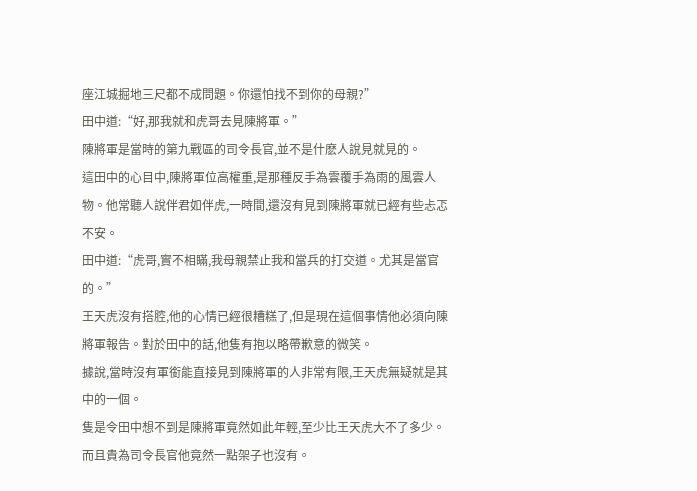座江城掘地三尺都不成問題。你還怕找不到你的母親?”
田中道:“好,那我就和虎哥去見陳將軍。”
陳將軍是當時的第九戰區的司令長官,並不是什麽人說見就見的。
這田中的心目中,陳將軍位高權重,是那種反手為雲覆手為雨的風雲人物。他常聽人說伴君如伴虎,一時間,還沒有見到陳將軍就已經有些忐忑不安。
田中道:“虎哥,實不相瞞,我母親禁止我和當兵的打交道。尤其是當官的。”
王天虎沒有搭腔,他的心情已經很糟糕了,但是現在這個事情他必須向陳將軍報告。對於田中的話,他隻有抱以略帶歉意的微笑。
據說,當時沒有軍銜能直接見到陳將軍的人非常有限,王天虎無疑就是其中的一個。
隻是令田中想不到是陳將軍竟然如此年輕,至少比王天虎大不了多少。而且貴為司令長官他竟然一點架子也沒有。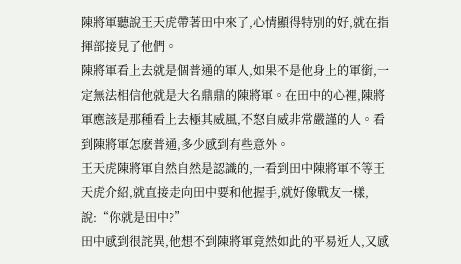陳將軍聽說王天虎帶著田中來了,心情顯得特別的好,就在指揮部接見了他們。
陳將軍看上去就是個普通的軍人,如果不是他身上的軍銜,一定無法相信他就是大名鼎鼎的陳將軍。在田中的心裡,陳將軍應該是那種看上去極其威風,不怒自威非常嚴謹的人。看到陳將軍怎麽普通,多少感到有些意外。
王天虎陳將軍自然自然是認識的,一看到田中陳將軍不等王天虎介紹,就直接走向田中要和他握手,就好像戰友一樣,說:“你就是田中?”
田中感到很詫異,他想不到陳將軍竟然如此的平易近人,又感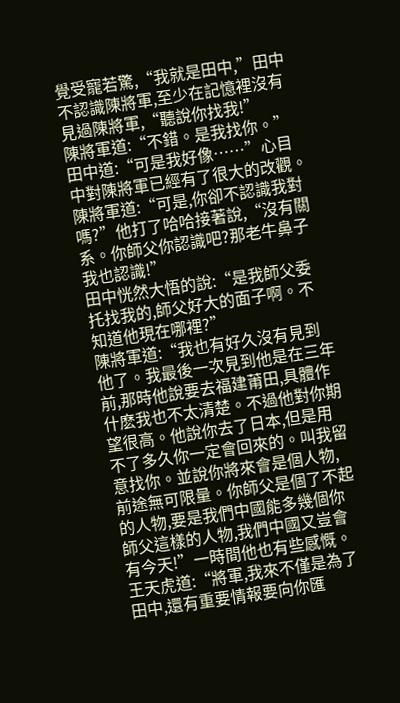覺受寵若驚,“我就是田中,”田中不認識陳將軍,至少在記憶裡沒有見過陳將軍,“聽說你找我!”
陳將軍道:“不錯。是我找你。”
田中道:“可是我好像……”心目中對陳將軍已經有了很大的改觀。
陳將軍道:“可是,你卻不認識我對嗎?”他打了哈哈接著說,“沒有關系。你師父你認識吧?那老牛鼻子我也認識!”
田中恍然大悟的說:“是我師父委托找我的,師父好大的面子啊。不知道他現在哪裡?”
陳將軍道:“我也有好久沒有見到他了。我最後一次見到他是在三年前,那時他說要去福建莆田,具體作什麽我也不太清楚。不過他對你期望很高。他說你去了日本,但是用不了多久你一定會回來的。叫我留意找你。並說你將來會是個人物,前途無可限量。你師父是個了不起的人物,要是我們中國能多幾個你師父這樣的人物,我們中國又豈會有今天!”一時間他也有些感慨。
王天虎道:“將軍,我來不僅是為了田中,還有重要情報要向你匯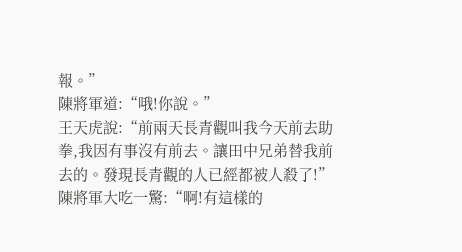報。”
陳將軍道:“哦!你說。”
王天虎說:“前兩天長青觀叫我今天前去助拳,我因有事沒有前去。讓田中兄弟替我前去的。發現長青觀的人已經都被人殺了!”
陳將軍大吃一驚:“啊!有這樣的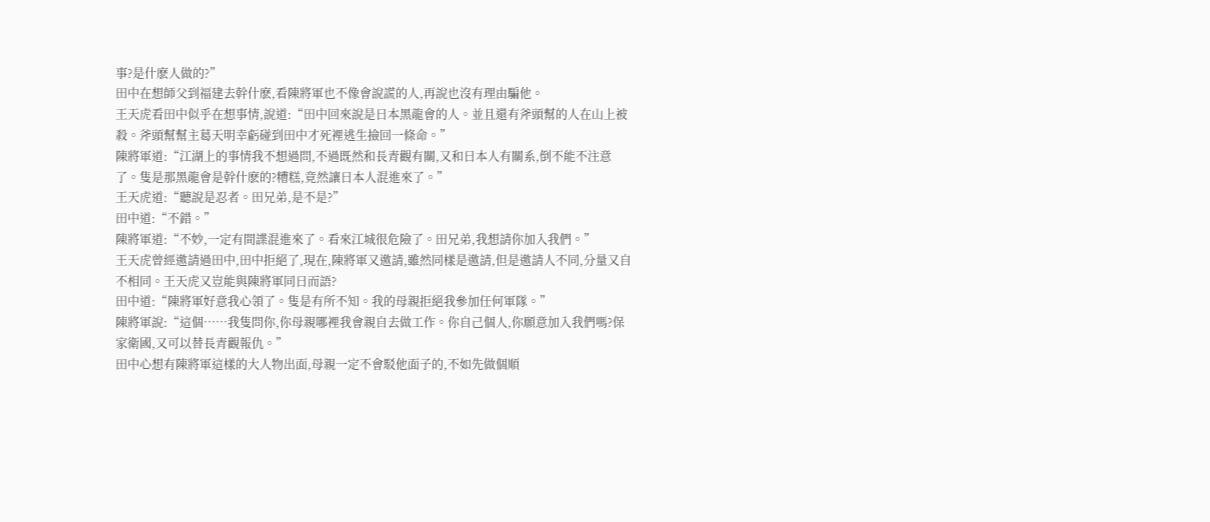事?是什麽人做的?”
田中在想師父到福建去幹什麽,看陳將軍也不像會說謊的人,再說也沒有理由騙他。
王天虎看田中似乎在想事情,說道:“田中回來說是日本黑龍會的人。並且還有斧頭幫的人在山上被殺。斧頭幫幫主葛天明幸虧碰到田中才死裡逃生撿回一條命。”
陳將軍道:“江湖上的事情我不想過問,不過既然和長青觀有關,又和日本人有關系,倒不能不注意了。隻是那黑龍會是幹什麽的?糟糕,竟然讓日本人混進來了。”
王天虎道:“聽說是忍者。田兄弟,是不是?”
田中道:“不錯。”
陳將軍道:“不妙,一定有間諜混進來了。看來江城很危險了。田兄弟,我想請你加入我們。”
王天虎曾經邀請過田中,田中拒絕了,現在,陳將軍又邀請,雖然同樣是邀請,但是邀請人不同,分量又自不相同。王天虎又豈能與陳將軍同日而語?
田中道:“陳將軍好意我心領了。隻是有所不知。我的母親拒絕我參加任何軍隊。”
陳將軍說:“這個……我隻問你,你母親哪裡我會親自去做工作。你自己個人,你願意加入我們嗎?保家衛國,又可以替長青觀報仇。”
田中心想有陳將軍這樣的大人物出面,母親一定不會駁他面子的,不如先做個順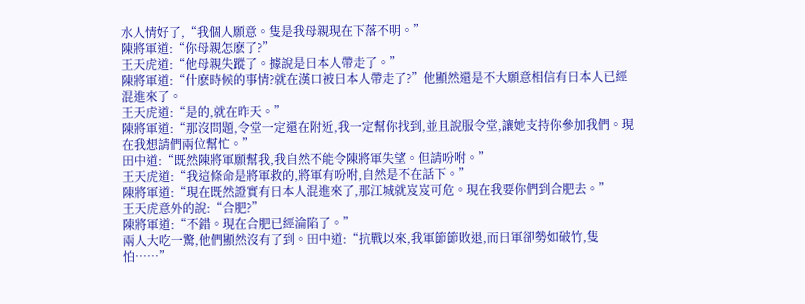水人情好了,“我個人願意。隻是我母親現在下落不明。”
陳將軍道:“你母親怎麽了?”
王天虎道:“他母親失蹤了。據說是日本人帶走了。”
陳將軍道:“什麽時候的事情?就在漢口被日本人帶走了?”他顯然還是不大願意相信有日本人已經混進來了。
王天虎道:“是的,就在昨天。”
陳將軍道:“那沒問題,令堂一定還在附近,我一定幫你找到,並且說服令堂,讓她支持你參加我們。現在我想請們兩位幫忙。”
田中道:“既然陳將軍願幫我,我自然不能令陳將軍失望。但請吩咐。”
王天虎道:“我這條命是將軍救的,將軍有吩咐,自然是不在話下。”
陳將軍道:“現在既然證實有日本人混進來了,那江城就岌岌可危。現在我要你們到合肥去。”
王天虎意外的說:“合肥?”
陳將軍道:“不錯。現在合肥已經淪陷了。”
兩人大吃一驚,他們顯然沒有了到。田中道:“抗戰以來,我軍節節敗退,而日軍卻勢如破竹,隻怕……”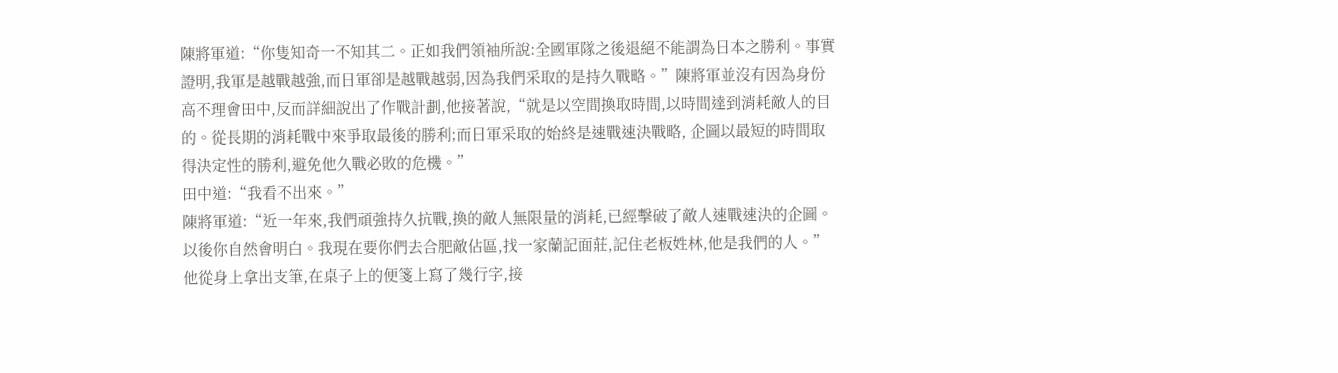陳將軍道:“你隻知奇一不知其二。正如我們領袖所說:全國軍隊之後退絕不能謂為日本之勝利。事實證明,我軍是越戰越強,而日軍卻是越戰越弱,因為我們采取的是持久戰略。”陳將軍並沒有因為身份高不理會田中,反而詳細說出了作戰計劃,他接著說,“就是以空間換取時間,以時間達到消耗敵人的目的。從長期的消耗戰中來爭取最後的勝利;而日軍采取的始終是速戰速決戰略, 企圖以最短的時間取得決定性的勝利,避免他久戰必敗的危機。”
田中道:“我看不出來。”
陳將軍道:“近一年來,我們頑強持久抗戰,換的敵人無限量的消耗,已經擊破了敵人速戰速決的企圖。以後你自然會明白。我現在要你們去合肥敵佔區,找一家蘭記面莊,記住老板姓林,他是我們的人。”他從身上拿出支筆,在桌子上的便箋上寫了幾行字,接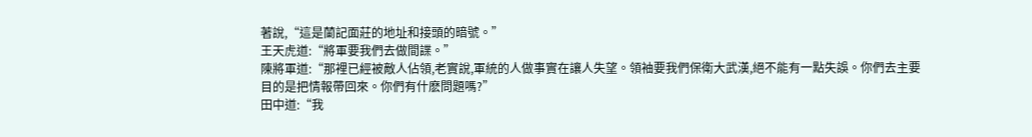著說,“這是蘭記面莊的地址和接頭的暗號。”
王天虎道:“將軍要我們去做間諜。”
陳將軍道:“那裡已經被敵人佔領,老實說,軍統的人做事實在讓人失望。領袖要我們保衛大武漢,絕不能有一點失誤。你們去主要目的是把情報帶回來。你們有什麽問題嗎?”
田中道:“我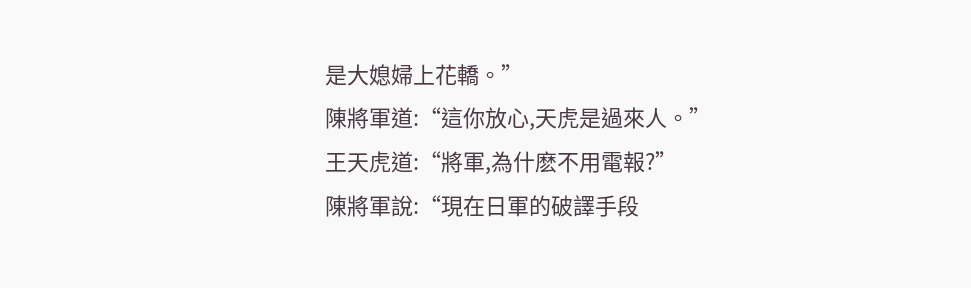是大媳婦上花轎。”
陳將軍道:“這你放心,天虎是過來人。”
王天虎道:“將軍,為什麽不用電報?”
陳將軍說:“現在日軍的破譯手段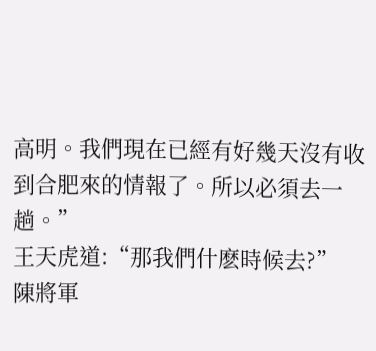高明。我們現在已經有好幾天沒有收到合肥來的情報了。所以必須去一趟。”
王天虎道:“那我們什麽時候去?”
陳將軍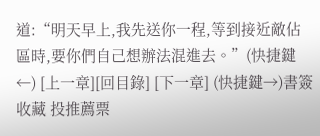道:“明天早上,我先送你一程,等到接近敵佔區時,要你們自己想辦法混進去。”(快捷鍵←) [上一章][回目錄] [下一章] (快捷鍵→)書簽收藏 投推薦票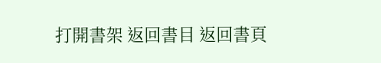打開書架 返回書目 返回書頁